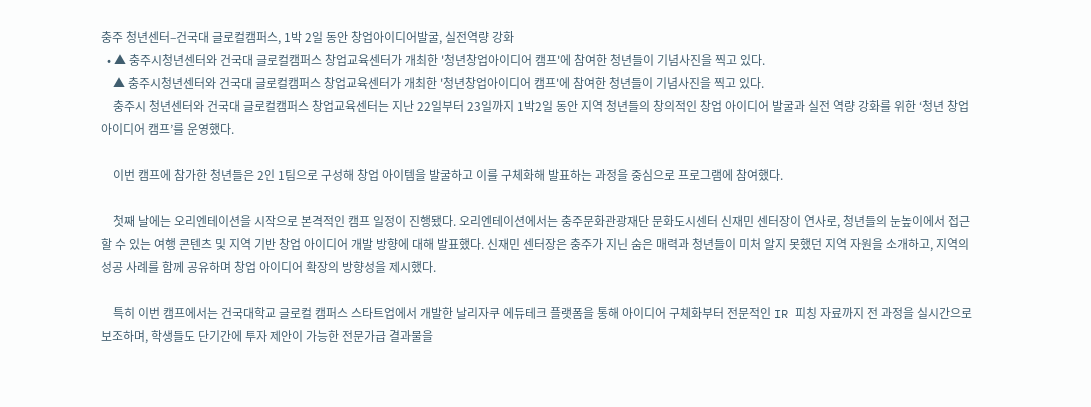충주 청년센터–건국대 글로컬캠퍼스, 1박 2일 동안 창업아이디어발굴, 실전역량 강화
  • ▲ 충주시청년센터와 건국대 글로컬캠퍼스 창업교육센터가 개최한 '청년창업아이디어 캠프'에 참여한 청년들이 기념사진을 찍고 있다.
    ▲ 충주시청년센터와 건국대 글로컬캠퍼스 창업교육센터가 개최한 '청년창업아이디어 캠프'에 참여한 청년들이 기념사진을 찍고 있다.
    충주시 청년센터와 건국대 글로컬캠퍼스 창업교육센터는 지난 22일부터 23일까지 1박2일 동안 지역 청년들의 창의적인 창업 아이디어 발굴과 실전 역량 강화를 위한 ‘청년 창업 아이디어 캠프’를 운영했다.

    이번 캠프에 참가한 청년들은 2인 1팀으로 구성해 창업 아이템을 발굴하고 이를 구체화해 발표하는 과정을 중심으로 프로그램에 참여했다.

    첫째 날에는 오리엔테이션을 시작으로 본격적인 캠프 일정이 진행됐다. 오리엔테이션에서는 충주문화관광재단 문화도시센터 신재민 센터장이 연사로, 청년들의 눈높이에서 접근할 수 있는 여행 콘텐츠 및 지역 기반 창업 아이디어 개발 방향에 대해 발표했다. 신재민 센터장은 충주가 지닌 숨은 매력과 청년들이 미처 알지 못했던 지역 자원을 소개하고, 지역의 성공 사례를 함께 공유하며 창업 아이디어 확장의 방향성을 제시했다.

    특히 이번 캠프에서는 건국대학교 글로컬 캠퍼스 스타트업에서 개발한 날리자쿠 에듀테크 플랫폼을 통해 아이디어 구체화부터 전문적인 IR 피칭 자료까지 전 과정을 실시간으로 보조하며, 학생들도 단기간에 투자 제안이 가능한 전문가급 결과물을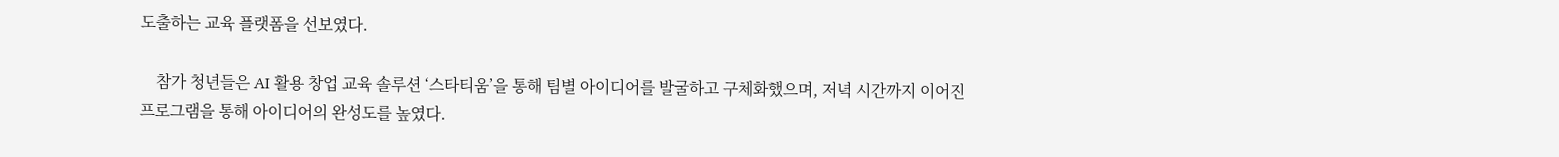도출하는 교육 플랫폼을 선보였다.

    참가 청년들은 AI 활용 창업 교육 솔루션 ‘스타티움’을 통해 팀별 아이디어를 발굴하고 구체화했으며, 저녁 시간까지 이어진 프로그램을 통해 아이디어의 완성도를 높였다.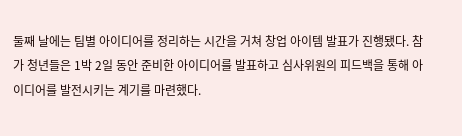둘째 날에는 팀별 아이디어를 정리하는 시간을 거쳐 창업 아이템 발표가 진행됐다. 참가 청년들은 1박 2일 동안 준비한 아이디어를 발표하고 심사위원의 피드백을 통해 아이디어를 발전시키는 계기를 마련했다.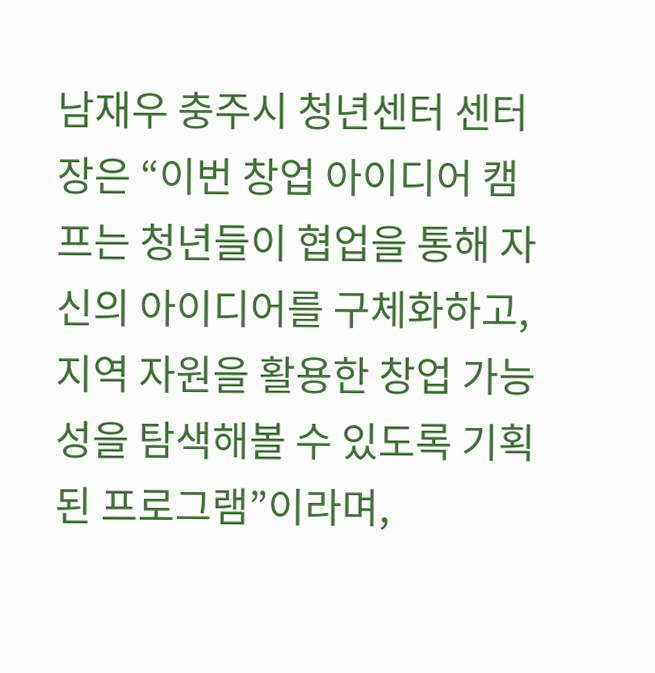남재우 충주시 청년센터 센터장은 “이번 창업 아이디어 캠프는 청년들이 협업을 통해 자신의 아이디어를 구체화하고, 지역 자원을 활용한 창업 가능성을 탐색해볼 수 있도록 기획된 프로그램”이라며,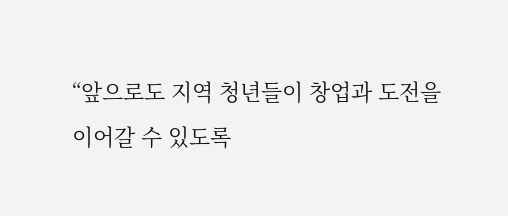“앞으로도 지역 청년들이 창업과 도전을 이어갈 수 있도록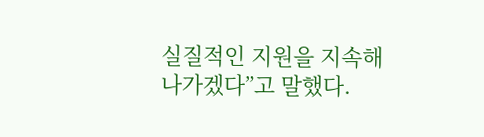실질적인 지원을 지속해 나가겠다”고 말했다.